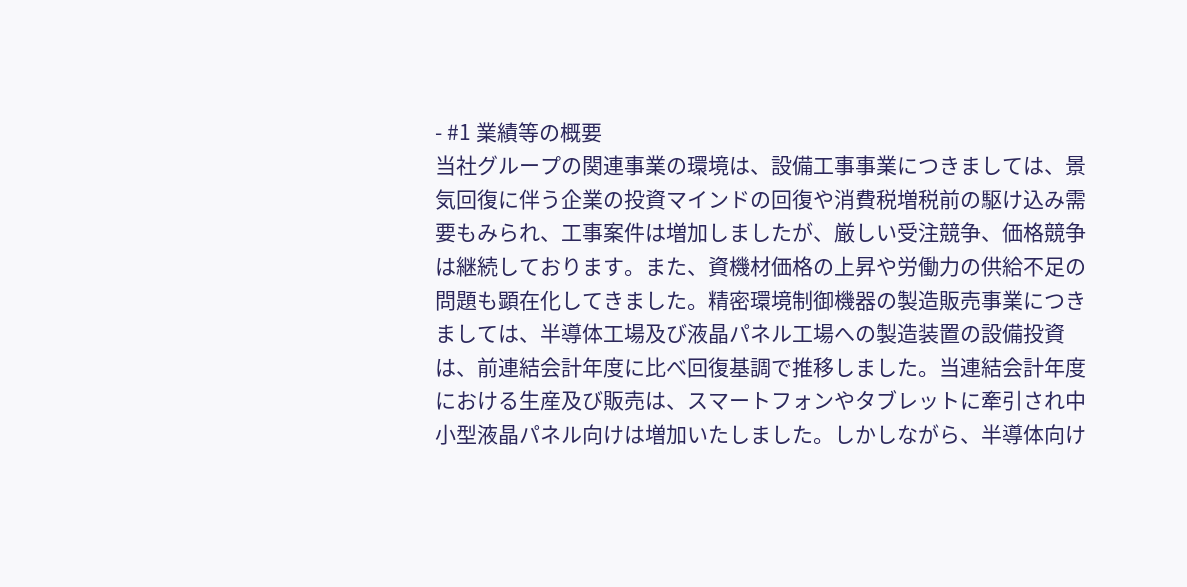- #1 業績等の概要
当社グループの関連事業の環境は、設備工事事業につきましては、景気回復に伴う企業の投資マインドの回復や消費税増税前の駆け込み需要もみられ、工事案件は増加しましたが、厳しい受注競争、価格競争は継続しております。また、資機材価格の上昇や労働力の供給不足の問題も顕在化してきました。精密環境制御機器の製造販売事業につきましては、半導体工場及び液晶パネル工場への製造装置の設備投資は、前連結会計年度に比べ回復基調で推移しました。当連結会計年度における生産及び販売は、スマートフォンやタブレットに牽引され中小型液晶パネル向けは増加いたしました。しかしながら、半導体向け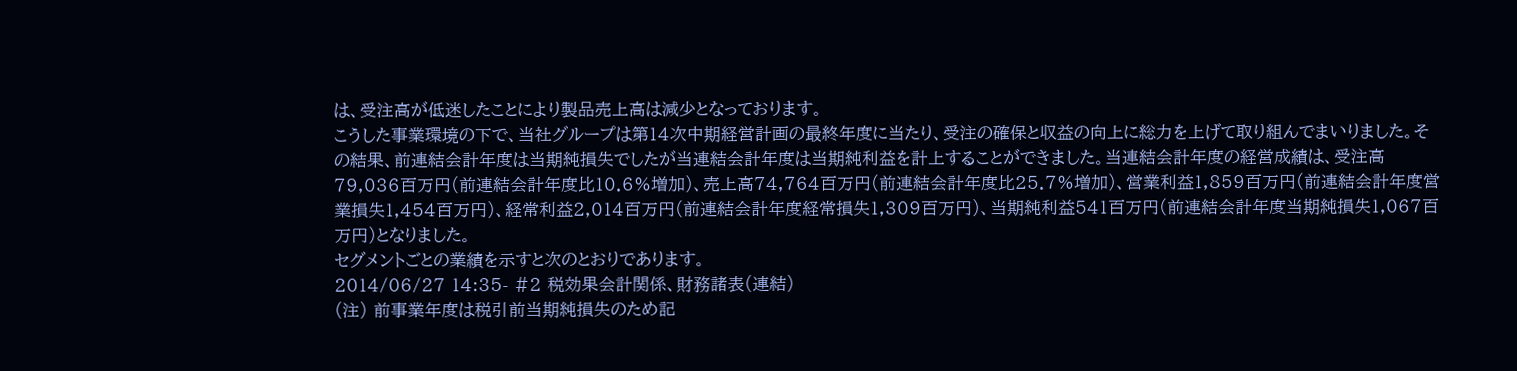は、受注高が低迷したことにより製品売上高は減少となっております。
こうした事業環境の下で、当社グループは第14次中期経営計画の最終年度に当たり、受注の確保と収益の向上に総力を上げて取り組んでまいりました。その結果、前連結会計年度は当期純損失でしたが当連結会計年度は当期純利益を計上することができました。当連結会計年度の経営成績は、受注高79,036百万円(前連結会計年度比10.6%増加)、売上高74,764百万円(前連結会計年度比25.7%増加)、営業利益1,859百万円(前連結会計年度営業損失1,454百万円)、経常利益2,014百万円(前連結会計年度経常損失1,309百万円)、当期純利益541百万円(前連結会計年度当期純損失1,067百万円)となりました。
セグメントごとの業績を示すと次のとおりであります。
2014/06/27 14:35- #2 税効果会計関係、財務諸表(連結)
(注) 前事業年度は税引前当期純損失のため記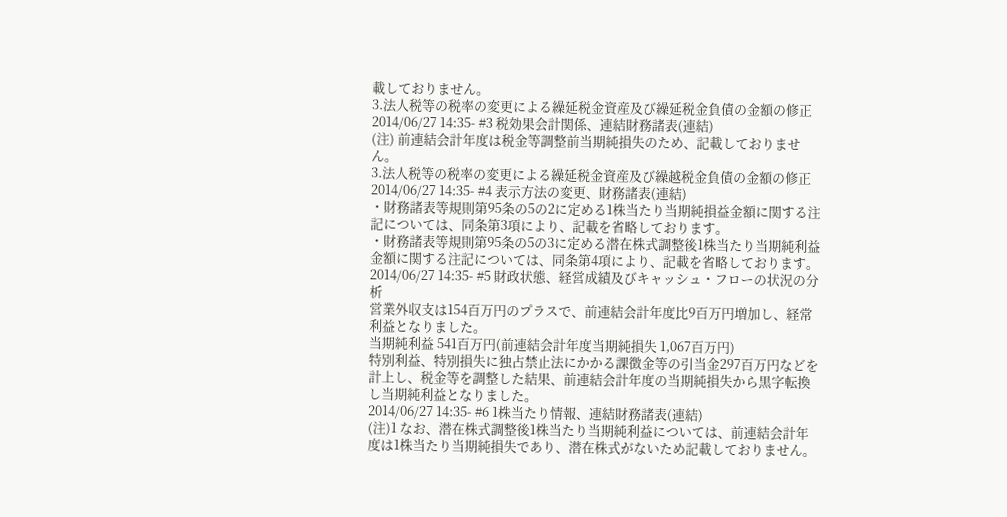載しておりません。
3.法人税等の税率の変更による繰延税金資産及び繰延税金負債の金額の修正
2014/06/27 14:35- #3 税効果会計関係、連結財務諸表(連結)
(注) 前連結会計年度は税金等調整前当期純損失のため、記載しておりません。
3.法人税等の税率の変更による繰延税金資産及び繰越税金負債の金額の修正
2014/06/27 14:35- #4 表示方法の変更、財務諸表(連結)
・財務諸表等規則第95条の5の2に定める1株当たり当期純損益金額に関する注記については、同条第3項により、記載を省略しております。
・財務諸表等規則第95条の5の3に定める潜在株式調整後1株当たり当期純利益金額に関する注記については、同条第4項により、記載を省略しております。
2014/06/27 14:35- #5 財政状態、経営成績及びキャッシュ・フローの状況の分析
営業外収支は154百万円のプラスで、前連結会計年度比9百万円増加し、経常利益となりました。
当期純利益 541百万円(前連結会計年度当期純損失 1,067百万円)
特別利益、特別損失に独占禁止法にかかる課徴金等の引当金297百万円などを計上し、税金等を調整した結果、前連結会計年度の当期純損失から黒字転換し当期純利益となりました。
2014/06/27 14:35- #6 1株当たり情報、連結財務諸表(連結)
(注)1 なお、潜在株式調整後1株当たり当期純利益については、前連結会計年度は1株当たり当期純損失であり、潜在株式がないため記載しておりません。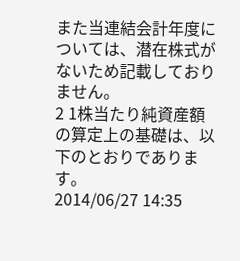また当連結会計年度については、潜在株式がないため記載しておりません。
2 1株当たり純資産額の算定上の基礎は、以下のとおりであります。
2014/06/27 14:35